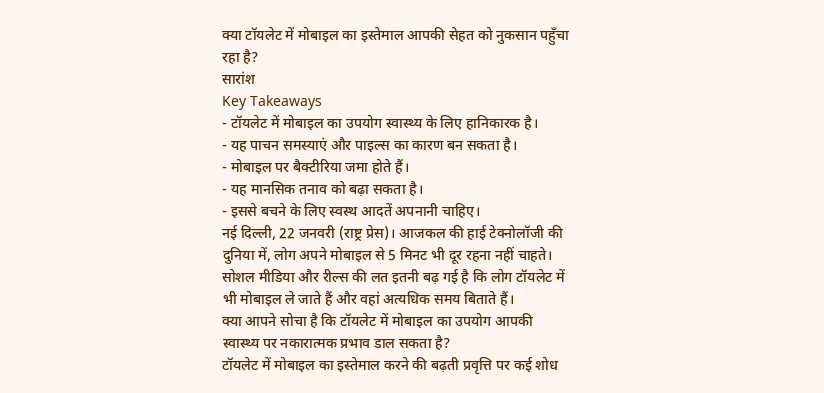क्या टॉयलेट में मोबाइल का इस्तेमाल आपकी सेहत को नुकसान पहुँचा रहा है?
सारांश
Key Takeaways
- टॉयलेट में मोबाइल का उपयोग स्वास्थ्य के लिए हानिकारक है।
- यह पाचन समस्याएं और पाइल्स का कारण बन सकता है।
- मोबाइल पर बैक्टीरिया जमा होते हैं।
- यह मानसिक तनाव को बढ़ा सकता है।
- इससे बचने के लिए स्वस्थ आदतें अपनानी चाहिए।
नई दिल्ली, 22 जनवरी (राष्ट्र प्रेस)। आजकल की हाई टेक्नोलॉजी की दुनिया में, लोग अपने मोबाइल से 5 मिनट भी दूर रहना नहीं चाहते। सोशल मीडिया और रील्स की लत इतनी बढ़ गई है कि लोग टॉयलेट में भी मोबाइल ले जाते हैं और वहां अत्यधिक समय बिताते हैं।
क्या आपने सोचा है कि टॉयलेट में मोबाइल का उपयोग आपकी स्वास्थ्य पर नकारात्मक प्रभाव डाल सकता है?
टॉयलेट में मोबाइल का इस्तेमाल करने की बढ़ती प्रवृत्ति पर कई शोध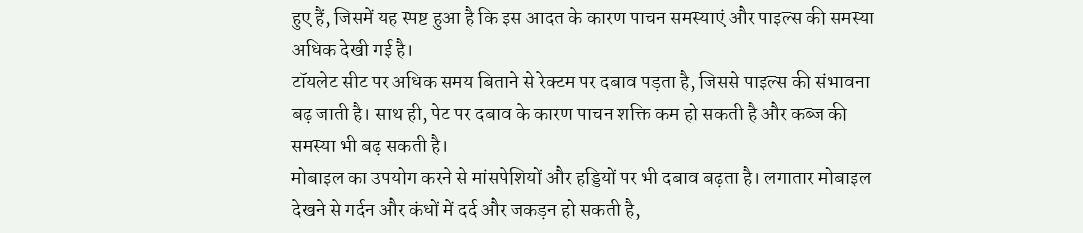हुए हैं, जिसमें यह स्पष्ट हुआ है कि इस आदत के कारण पाचन समस्याएं और पाइल्स की समस्या अधिक देखी गई है।
टॉयलेट सीट पर अधिक समय बिताने से रेक्टम पर दबाव पड़ता है, जिससे पाइल्स की संभावना बढ़ जाती है। साथ ही, पेट पर दबाव के कारण पाचन शक्ति कम हो सकती है और कब्ज की समस्या भी बढ़ सकती है।
मोबाइल का उपयोग करने से मांसपेशियों और हड्डियों पर भी दबाव बढ़ता है। लगातार मोबाइल देखने से गर्दन और कंधों में दर्द और जकड़न हो सकती है,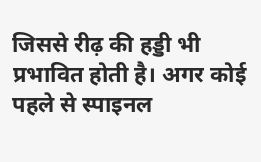जिससे रीढ़ की हड्डी भी प्रभावित होती है। अगर कोई पहले से स्पाइनल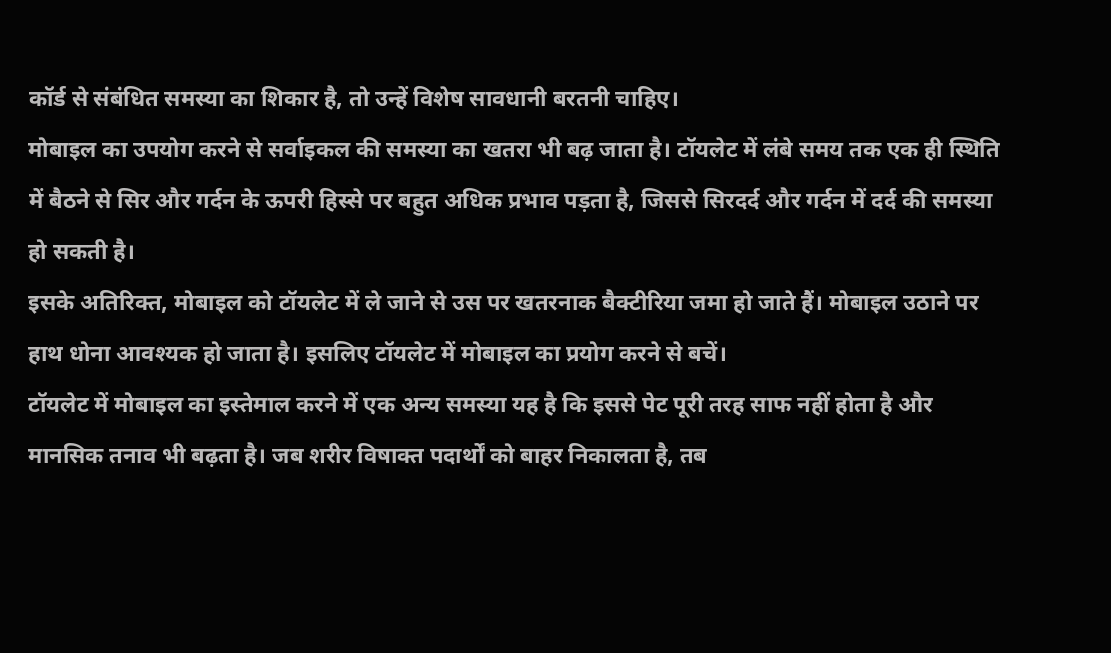कॉर्ड से संबंधित समस्या का शिकार है, तो उन्हें विशेष सावधानी बरतनी चाहिए।
मोबाइल का उपयोग करने से सर्वाइकल की समस्या का खतरा भी बढ़ जाता है। टॉयलेट में लंबे समय तक एक ही स्थिति में बैठने से सिर और गर्दन के ऊपरी हिस्से पर बहुत अधिक प्रभाव पड़ता है, जिससे सिरदर्द और गर्दन में दर्द की समस्या हो सकती है।
इसके अतिरिक्त, मोबाइल को टॉयलेट में ले जाने से उस पर खतरनाक बैक्टीरिया जमा हो जाते हैं। मोबाइल उठाने पर हाथ धोना आवश्यक हो जाता है। इसलिए टॉयलेट में मोबाइल का प्रयोग करने से बचें।
टॉयलेट में मोबाइल का इस्तेमाल करने में एक अन्य समस्या यह है कि इससे पेट पूरी तरह साफ नहीं होता है और मानसिक तनाव भी बढ़ता है। जब शरीर विषाक्त पदार्थों को बाहर निकालता है, तब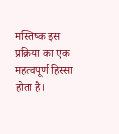मस्तिष्क इस प्रक्रिया का एक महत्वपूर्ण हिस्सा होता है।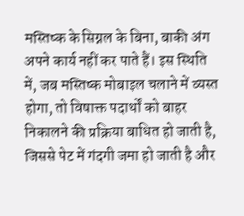मस्तिष्क के सिग्नल के बिना, बाकी अंग अपने कार्य नहीं कर पाते हैं। इस स्थिति में, जब मस्तिष्क मोबाइल चलाने में व्यस्त होगा, तो विषाक्त पदार्थों को बाहर निकालने की प्रक्रिया बाधित हो जाती है, जिससे पेट में गंदगी जमा हो जाती है और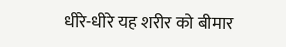धीरे-धीरे यह शरीर को बीमार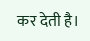कर देती है।